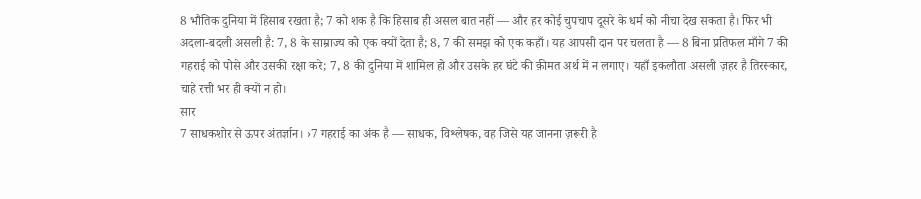8 भौतिक दुनिया में हिसाब रखता है; 7 को शक है कि हिसाब ही असल बात नहीं — और हर कोई चुपचाप दूसरे के धर्म को नीचा देख सकता है। फिर भी अदला-बदली असली है: 7, 8 के साम्राज्य को एक क्यों देता है; 8, 7 की समझ को एक कहाँ। यह आपसी दान पर चलता है — 8 बिना प्रतिफल माँगे 7 की गहराई को पोसे और उसकी रक्षा करे; 7, 8 की दुनिया में शामिल हो और उसके हर घंटे की क़ीमत अर्थ में न लगाए। यहाँ इकलौता असली ज़हर है तिरस्कार, चाहे रत्ती भर ही क्यों न हो।
सार
7 साधकशोर से ऊपर अंतर्ज्ञान। ›7 गहराई का अंक है — साधक, विश्लेषक, वह जिसे यह जानना ज़रूरी है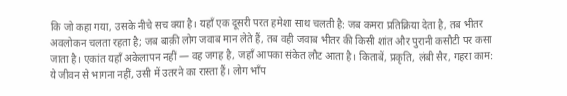कि जो कहा गया, उसके नीचे सच क्या है। यहाँ एक दूसरी परत हमेशा साथ चलती है: जब कमरा प्रतिक्रिया देता है, तब भीतर अवलोकन चलता रहता है; जब बाक़ी लोग जवाब मान लेते हैं, तब वही जवाब भीतर की किसी शांत और पुरानी कसौटी पर कसा जाता है। एकांत यहाँ अकेलापन नहीं — वह जगह है, जहाँ आपका संकेत लौट आता है। किताबें, प्रकृति, लंबी सैर, गहरा काम: ये जीवन से भागना नहीं, उसी में उतरने का रास्ता हैं। लोग भाँप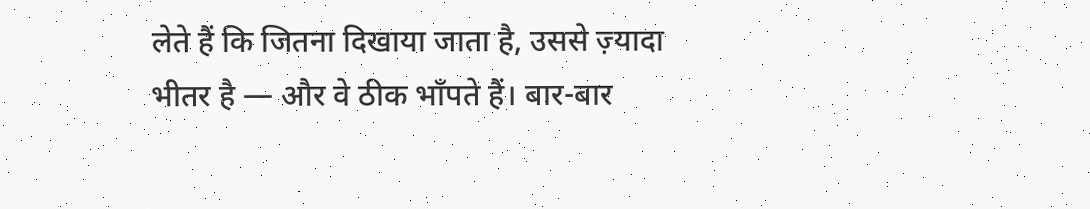लेते हैं कि जितना दिखाया जाता है, उससे ज़्यादा भीतर है — और वे ठीक भाँपते हैं। बार-बार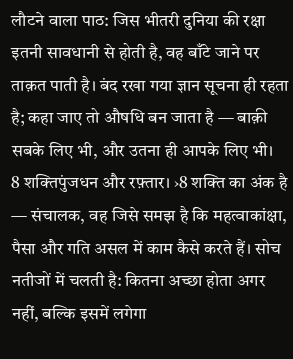लौटने वाला पाठ: जिस भीतरी दुनिया की रक्षा इतनी सावधानी से होती है, वह बाँटे जाने पर ताक़त पाती है। बंद रखा गया ज्ञान सूचना ही रहता है; कहा जाए तो औषधि बन जाता है — बाक़ी सबके लिए भी, और उतना ही आपके लिए भी।
8 शक्तिपुंजधन और रफ़्तार। ›8 शक्ति का अंक है — संचालक, वह जिसे समझ है कि महत्वाकांक्षा, पैसा और गति असल में काम कैसे करते हैं। सोच नतीजों में चलती है: कितना अच्छा होता अगर नहीं, बल्कि इसमें लगेगा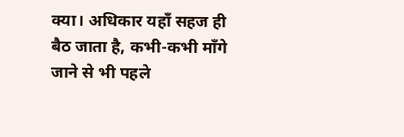क्या। अधिकार यहाँ सहज ही बैठ जाता है, कभी-कभी माँगे जाने से भी पहले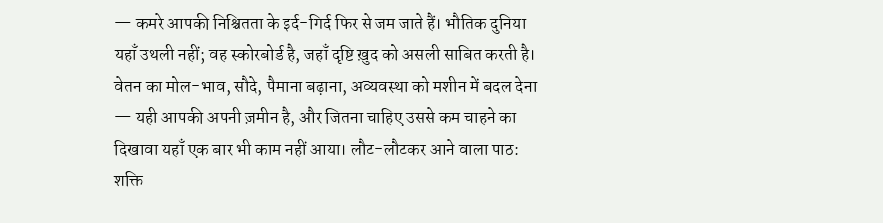— कमरे आपकी निश्चितता के इर्द-गिर्द फिर से जम जाते हैं। भौतिक दुनिया यहाँ उथली नहीं; वह स्कोरबोर्ड है, जहाँ दृष्टि ख़ुद को असली साबित करती है। वेतन का मोल-भाव, सौदे, पैमाना बढ़ाना, अव्यवस्था को मशीन में बदल देना — यही आपकी अपनी ज़मीन है, और जितना चाहिए उससे कम चाहने का दिखावा यहाँ एक बार भी काम नहीं आया। लौट-लौटकर आने वाला पाठ: शक्ति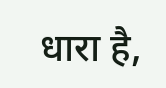धारा है,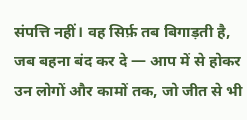संपत्ति नहीं। वह सिर्फ़ तब बिगाड़ती है, जब बहना बंद कर दे — आप में से होकर उन लोगों और कामों तक, जो जीत से भी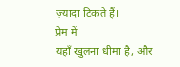ज़्यादा टिकते हैं।
प्रेम में
यहाँ खुलना धीमा है, और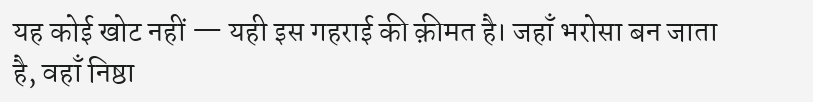यह कोई खोट नहीं — यही इस गहराई की क़ीमत है। जहाँ भरोसा बन जाता है, वहाँ निष्ठा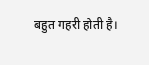बहुत गहरी होती है।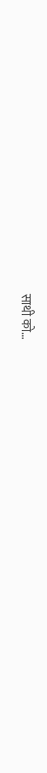साथी को…